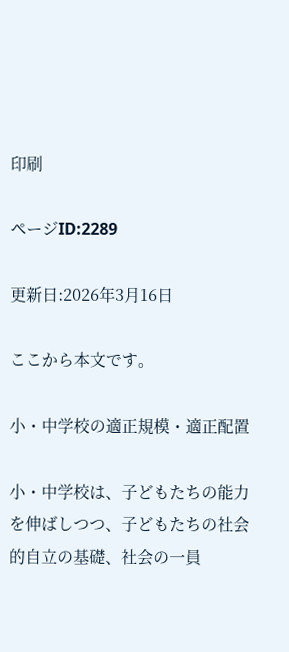印刷

ページID:2289

更新日:2026年3月16日

ここから本文です。

小・中学校の適正規模・適正配置

小・中学校は、子どもたちの能力を伸ばしつつ、子どもたちの社会的自立の基礎、社会の一員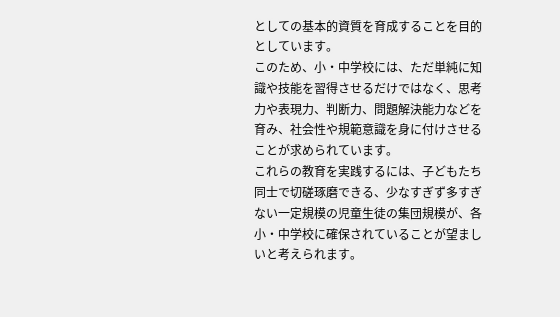としての基本的資質を育成することを目的としています。
このため、小・中学校には、ただ単純に知識や技能を習得させるだけではなく、思考力や表現力、判断力、問題解決能力などを育み、社会性や規範意識を身に付けさせることが求められています。
これらの教育を実践するには、子どもたち同士で切磋琢磨できる、少なすぎず多すぎない一定規模の児童生徒の集団規模が、各小・中学校に確保されていることが望ましいと考えられます。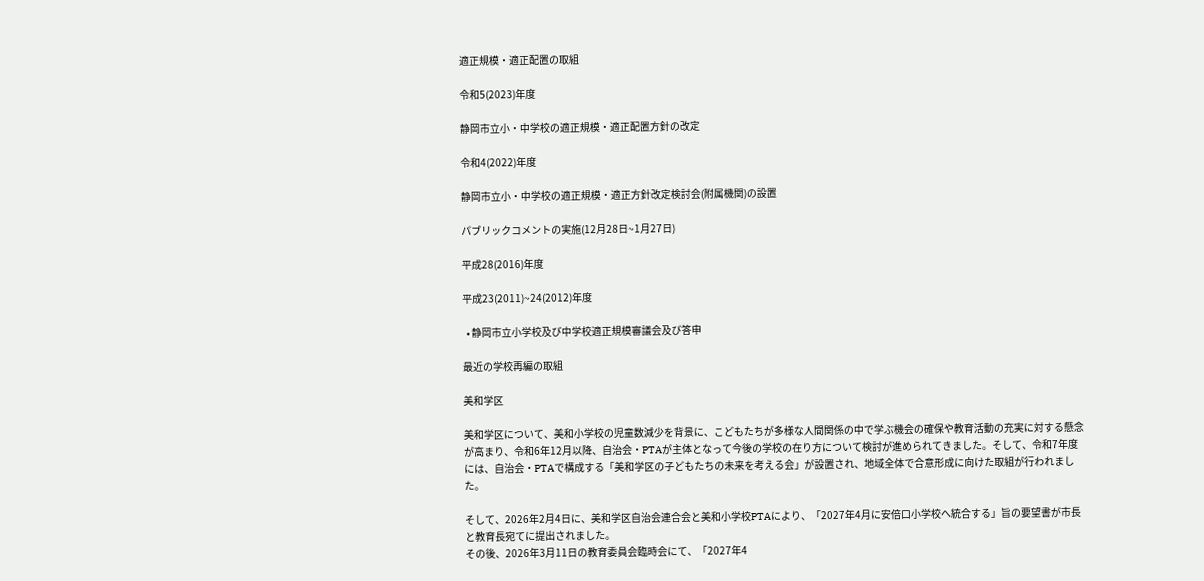適正規模・適正配置の取組

令和5(2023)年度

静岡市立小・中学校の適正規模・適正配置方針の改定

令和4(2022)年度

静岡市立小・中学校の適正規模・適正方針改定検討会(附属機関)の設置

パブリックコメントの実施(12月28日~1月27日)

平成28(2016)年度

平成23(2011)~24(2012)年度

  • 静岡市立小学校及び中学校適正規模審議会及び答申

最近の学校再編の取組

美和学区

美和学区について、美和小学校の児童数減少を背景に、こどもたちが多様な人間関係の中で学ぶ機会の確保や教育活動の充実に対する懸念が高まり、令和6年12月以降、自治会・PTAが主体となって今後の学校の在り方について検討が進められてきました。そして、令和7年度には、自治会・PTAで構成する「美和学区の子どもたちの未来を考える会」が設置され、地域全体で合意形成に向けた取組が行われました。

そして、2026年2月4日に、美和学区自治会連合会と美和小学校PTAにより、「2027年4月に安倍口小学校へ統合する」旨の要望書が市長と教育長宛てに提出されました。
その後、2026年3月11日の教育委員会臨時会にて、「2027年4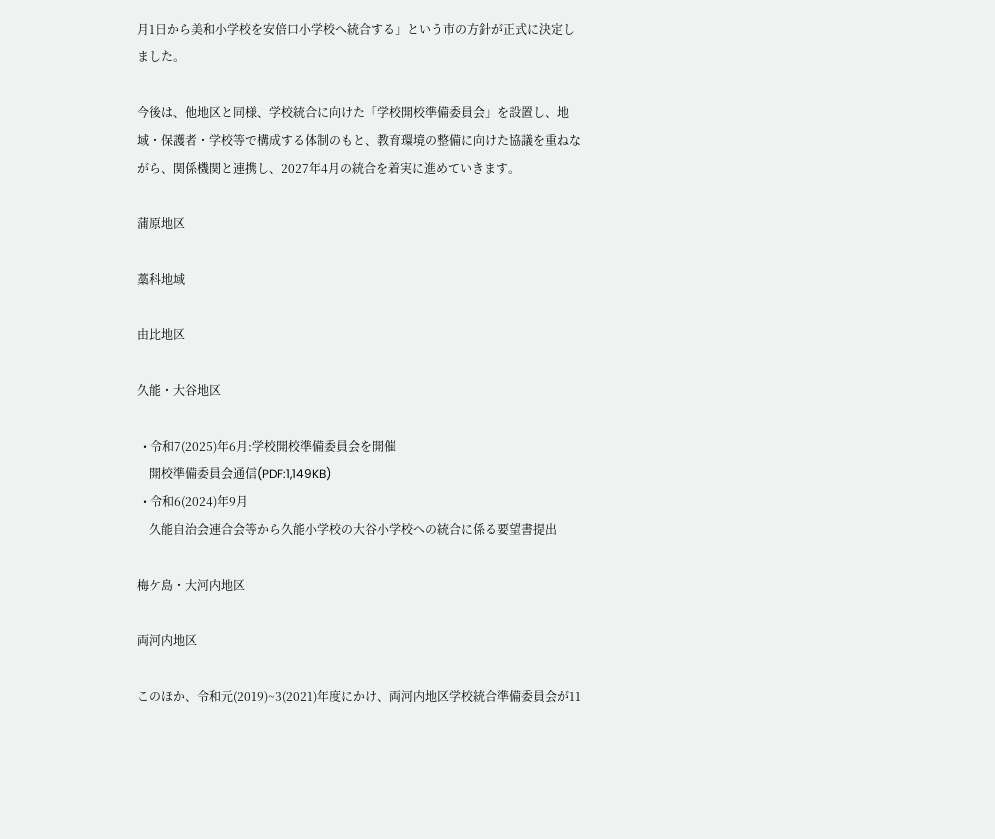月1日から美和小学校を安倍口小学校へ統合する」という市の方針が正式に決定しました。

今後は、他地区と同様、学校統合に向けた「学校開校準備委員会」を設置し、地域・保護者・学校等で構成する体制のもと、教育環境の整備に向けた協議を重ねながら、関係機関と連携し、2027年4月の統合を着実に進めていきます。

蒲原地区

藁科地域

由比地区

久能・大谷地区

  • 令和7(2025)年6月:学校開校準備委員会を開催
    開校準備委員会通信(PDF:1,149KB)
  • 令和6(2024)年9月
    久能自治会連合会等から久能小学校の大谷小学校への統合に係る要望書提出

梅ケ島・大河内地区

両河内地区

このほか、令和元(2019)~3(2021)年度にかけ、両河内地区学校統合準備委員会が11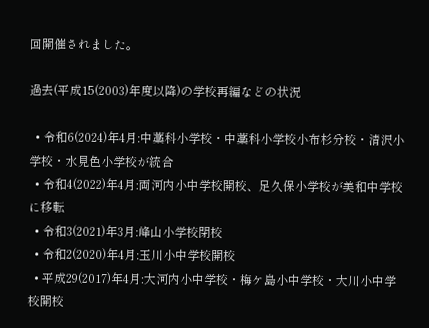回開催されました。

過去(平成15(2003)年度以降)の学校再編などの状況

  • 令和6(2024)年4月:中藁科小学校・中藁科小学校小布杉分校・清沢小学校・水見色小学校が統合
  • 令和4(2022)年4月:両河内小中学校開校、足久保小学校が美和中学校に移転
  • 令和3(2021)年3月:峰山小学校閉校
  • 令和2(2020)年4月:玉川小中学校開校
  • 平成29(2017)年4月:大河内小中学校・梅ケ島小中学校・大川小中学校開校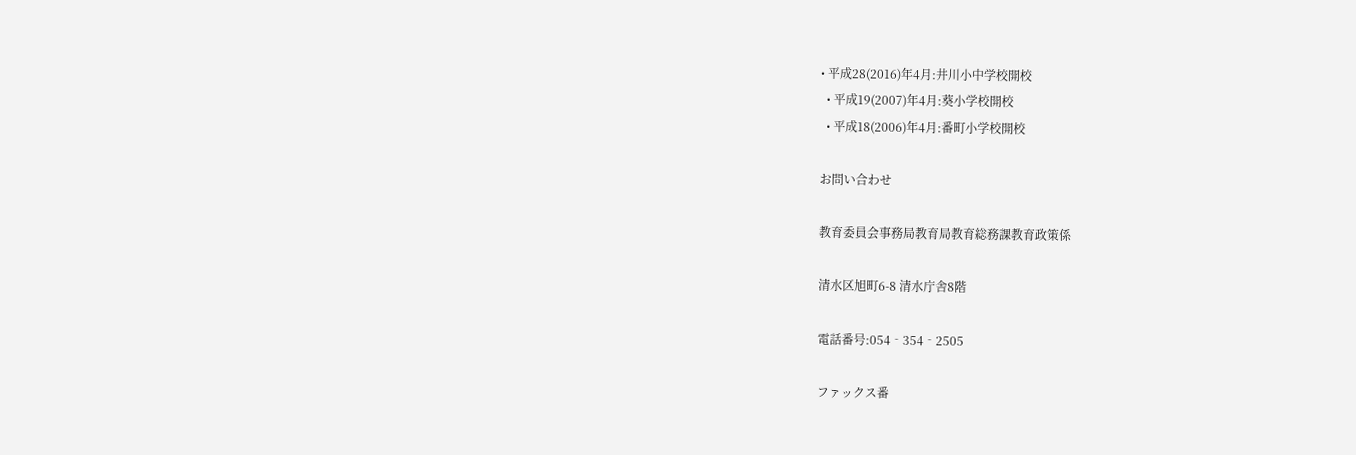• 平成28(2016)年4月:井川小中学校開校
  • 平成19(2007)年4月:葵小学校開校
  • 平成18(2006)年4月:番町小学校開校

お問い合わせ

教育委員会事務局教育局教育総務課教育政策係

清水区旭町6-8 清水庁舎8階

電話番号:054‐354‐2505

ファックス番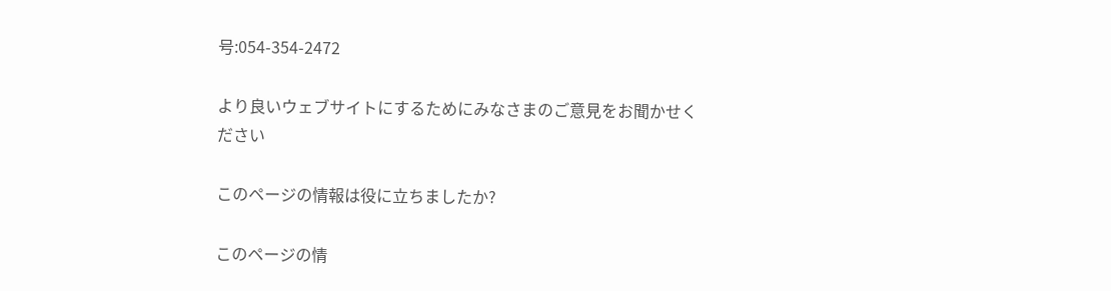号:054-354-2472

より良いウェブサイトにするためにみなさまのご意見をお聞かせください

このページの情報は役に立ちましたか?

このページの情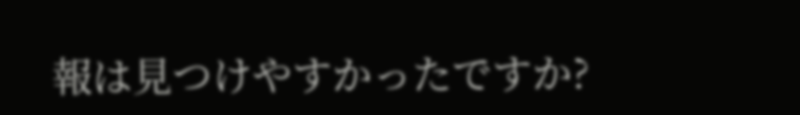報は見つけやすかったですか?